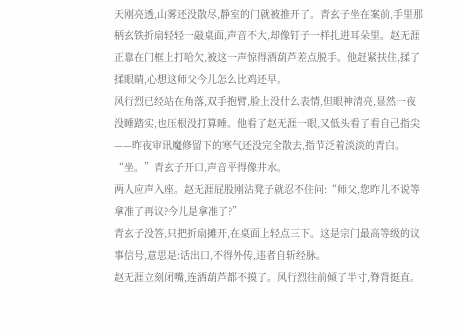天刚亮透,山雾还没散尽,静室的门就被推开了。青玄子坐在案前,手里那柄玄铁折扇轻轻一敲桌面,声音不大,却像钉子一样扎进耳朵里。赵无涯正靠在门框上打哈欠,被这一声惊得酒葫芦差点脱手。他赶紧扶住,揉了揉眼睛,心想这师父今儿怎么比鸡还早。
风行烈已经站在角落,双手抱臂,脸上没什么表情,但眼神清亮,显然一夜没睡踏实,也压根没打算睡。他看了赵无涯一眼,又低头看了看自己指尖——昨夜审讯魔修留下的寒气还没完全散去,指节泛着淡淡的青白。
“坐。”青玄子开口,声音平得像井水。
两人应声入座。赵无涯屁股刚沾凳子就忍不住问:“师父,您昨儿不说等拿准了再议?今儿是拿准了?”
青玄子没答,只把折扇摊开,在桌面上轻点三下。这是宗门最高等级的议事信号,意思是:话出口,不得外传,违者自斩经脉。
赵无涯立刻闭嘴,连酒葫芦都不摸了。风行烈往前倾了半寸,脊背挺直。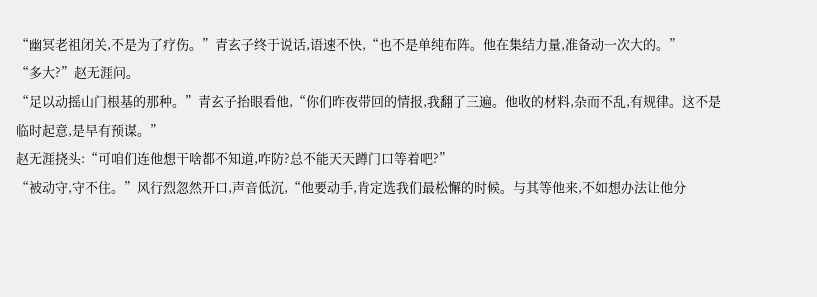“幽冥老祖闭关,不是为了疗伤。”青玄子终于说话,语速不快,“也不是单纯布阵。他在集结力量,准备动一次大的。”
“多大?”赵无涯问。
“足以动摇山门根基的那种。”青玄子抬眼看他,“你们昨夜带回的情报,我翻了三遍。他收的材料,杂而不乱,有规律。这不是临时起意,是早有预谋。”
赵无涯挠头:“可咱们连他想干啥都不知道,咋防?总不能天天蹲门口等着吧?”
“被动守,守不住。”风行烈忽然开口,声音低沉,“他要动手,肯定选我们最松懈的时候。与其等他来,不如想办法让他分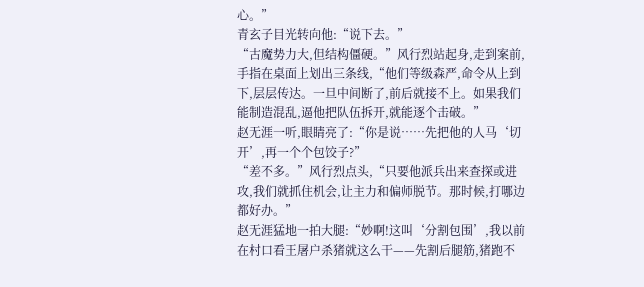心。”
青玄子目光转向他:“说下去。”
“古魔势力大,但结构僵硬。”风行烈站起身,走到案前,手指在桌面上划出三条线,“他们等级森严,命令从上到下,层层传达。一旦中间断了,前后就接不上。如果我们能制造混乱,逼他把队伍拆开,就能逐个击破。”
赵无涯一听,眼睛亮了:“你是说……先把他的人马‘切开’,再一个个包饺子?”
“差不多。”风行烈点头,“只要他派兵出来查探或进攻,我们就抓住机会,让主力和偏师脱节。那时候,打哪边都好办。”
赵无涯猛地一拍大腿:“妙啊!这叫‘分割包围’,我以前在村口看王屠户杀猪就这么干——先割后腿筋,猪跑不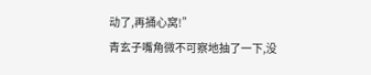动了,再捅心窝!”
青玄子嘴角微不可察地抽了一下,没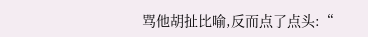骂他胡扯比喻,反而点了点头:“